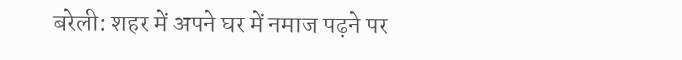बरेली: शहर में अपने घर में नमाज पढ़ने पर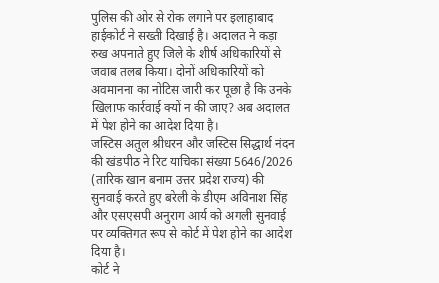पुलिस की ओर से रोक लगाने पर इलाहाबाद हाईकोर्ट ने सख्ती दिखाई है। अदालत ने कड़ा रुख अपनाते हुए जिले के शीर्ष अधिकारियों से जवाब तलब किया। दोनों अधिकारियों को अवमानना का नोटिस जारी कर पूछा है कि उनके खिलाफ कार्रवाई क्यों न की जाए? अब अदालत में पेश होने का आदेश दिया है।
जस्टिस अतुल श्रीधरन और जस्टिस सिद्धार्थ नंदन की खंडपीठ ने रिट याचिका संख्या 5646/2026 (तारिक खान बनाम उत्तर प्रदेश राज्य) की सुनवाई करते हुए बरेली के डीएम अविनाश सिंह और एसएसपी अनुराग आर्य को अगली सुनवाई पर व्यक्तिगत रूप से कोर्ट में पेश होने का आदेश दिया है।
कोर्ट ने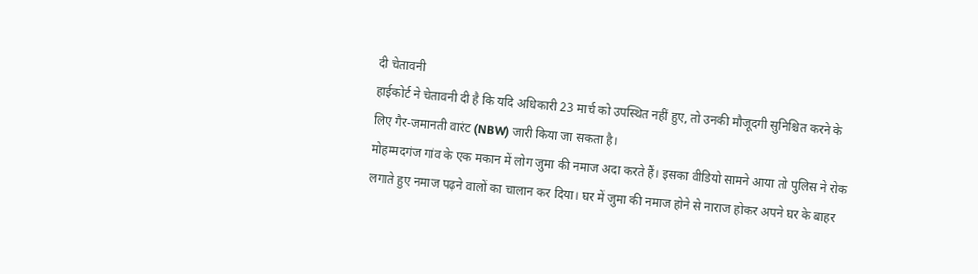दी चेतावनी
हाईकोर्ट ने चेतावनी दी है कि यदि अधिकारी 23 मार्च को उपस्थित नहीं हुए, तो उनकी मौजूदगी सुनिश्चित करने के लिए गैर-जमानती वारंट (NBW) जारी किया जा सकता है।
मोहम्मदगंज गांव के एक मकान में लोग जुमा की नमाज अदा करते हैं। इसका वीडियो सामने आया तो पुलिस ने रोक लगाते हुए नमाज पढ़ने वालों का चालान कर दिया। घर में जुमा की नमाज होने से नाराज होकर अपने घर के बाहर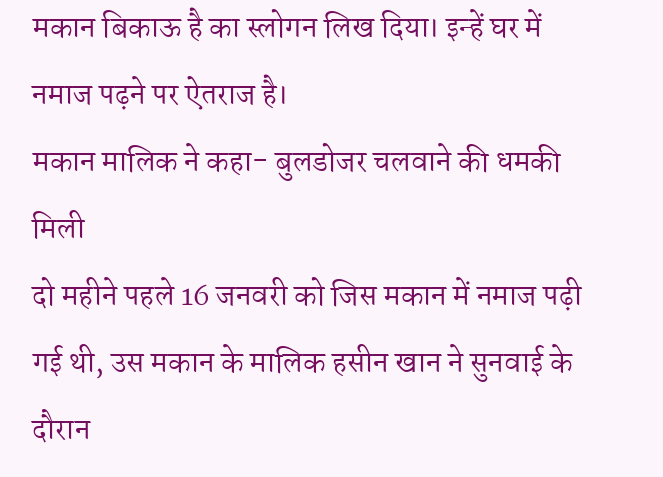मकान बिकाऊ है का स्लोगन लिख दिया। इन्हें घर में नमाज पढ़ने पर ऐतराज है।
मकान मालिक ने कहा- बुलडोजर चलवाने की धमकी मिली
दो महीने पहले 16 जनवरी को जिस मकान में नमाज पढ़ी गई थी, उस मकान के मालिक हसीन खान ने सुनवाई के दौरान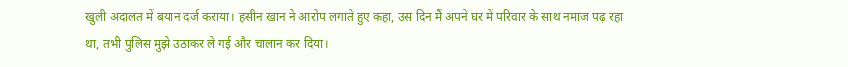खुली अदालत में बयान दर्ज कराया। हसीन खान ने आरोप लगाते हुए कहा, उस दिन मैं अपने घर में परिवार के साथ नमाज पढ़ रहा था, तभी पुलिस मुझे उठाकर ले गई और चालान कर दिया।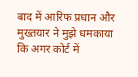बाद में आरिफ प्रधान और मुख्तयार ने मुझे धमकाया कि अगर कोर्ट में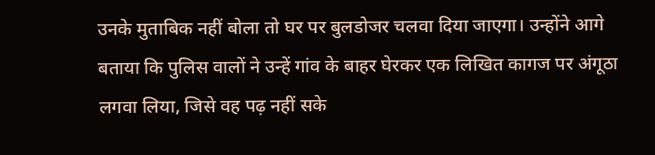उनके मुताबिक नहीं बोला तो घर पर बुलडोजर चलवा दिया जाएगा। उन्होंने आगे बताया कि पुलिस वालों ने उन्हें गांव के बाहर घेरकर एक लिखित कागज पर अंगूठा लगवा लिया, जिसे वह पढ़ नहीं सके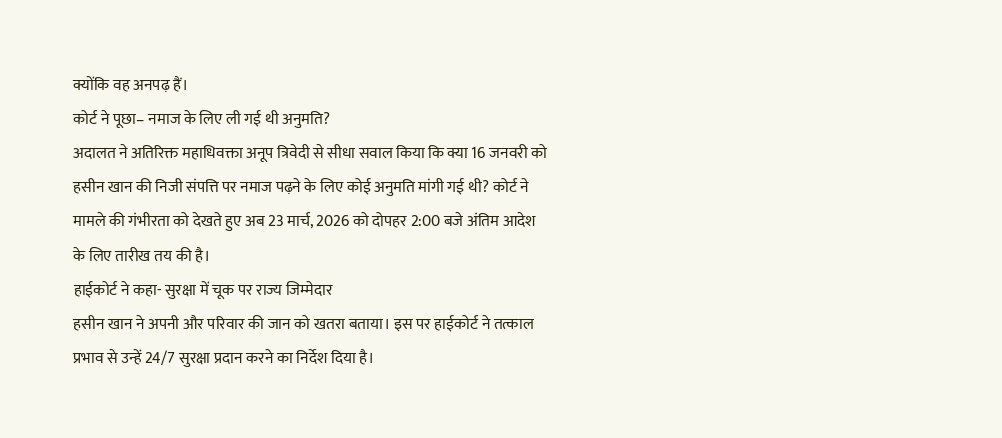क्योंकि वह अनपढ़ हैं।
कोर्ट ने पूछा– नमाज के लिए ली गई थी अनुमति?
अदालत ने अतिरिक्त महाधिवक्ता अनूप त्रिवेदी से सीधा सवाल किया कि क्या 16 जनवरी को हसीन खान की निजी संपत्ति पर नमाज पढ़ने के लिए कोई अनुमति मांगी गई थी? कोर्ट ने मामले की गंभीरता को देखते हुए अब 23 मार्च, 2026 को दोपहर 2:00 बजे अंतिम आदेश के लिए तारीख तय की है।
हाईकोर्ट ने कहा- सुरक्षा में चूक पर राज्य जिम्मेदार
हसीन खान ने अपनी और परिवार की जान को खतरा बताया। इस पर हाईकोर्ट ने तत्काल प्रभाव से उन्हें 24/7 सुरक्षा प्रदान करने का निर्देश दिया है।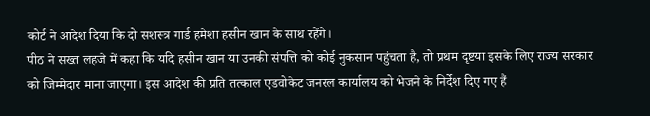कोर्ट ने आदेश दिया कि दो सशस्त्र गार्ड हमेशा हसीन खान के साथ रहेंगे।
पीठ ने सख्त लहजे में कहा कि यदि हसीन खान या उनकी संपत्ति को कोई नुकसान पहुंचता है, तो प्रथम दृष्टया इसके लिए राज्य सरकार को जिम्मेदार माना जाएगा। इस आदेश की प्रति तत्काल एडवोकेट जनरल कार्यालय को भेजने के निर्देश दिए गए हैं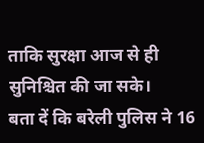ताकि सुरक्षा आज से ही सुनिश्चित की जा सके।
बता दें कि बरेली पुलिस ने 16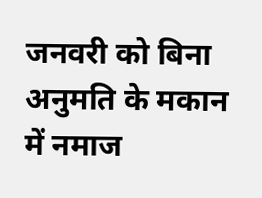जनवरी को बिना अनुमति के मकान में नमाज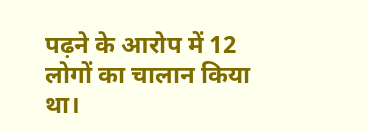पढ़ने के आरोप में 12 लोगों का चालान किया था।